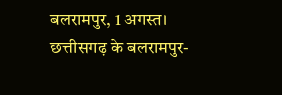बलरामपुर, 1 अगस्त।
छत्तीसगढ़ के बलरामपुर-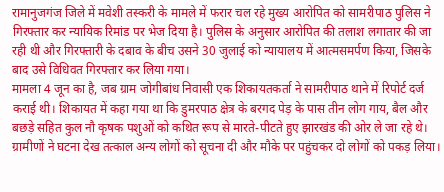रामानुजगंज जिले में मवेशी तस्करी के मामले में फरार चल रहे मुख्य आरोपित को सामरीपाठ पुलिस ने गिरफ्तार कर न्यायिक रिमांड पर भेज दिया है। पुलिस के अनुसार आरोपित की तलाश लगातार की जा रही थी और गिरफ्तारी के दबाव के बीच उसने 30 जुलाई को न्यायालय में आत्मसमर्पण किया, जिसके बाद उसे विधिवत गिरफ्तार कर लिया गया।
मामला 4 जून का है, जब ग्राम जोगीबांध निवासी एक शिकायतकर्ता ने सामरीपाठ थाने में रिपोर्ट दर्ज कराई थी। शिकायत में कहा गया था कि डुमरपाठ क्षेत्र के बरगद पेड़ के पास तीन लोग गाय, बैल और बछड़े सहित कुल नौ कृषक पशुओं को कथित रूप से मारते-पीटते हुए झारखंड की ओर ले जा रहे थे।
ग्रामीणों ने घटना देख तत्काल अन्य लोगों को सूचना दी और मौके पर पहुंचकर दो लोगों को पकड़ लिया।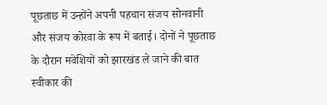पूछताछ में उन्होंने अपनी पहचान संजय सोनवानी और संजय कोरवा के रूप में बताई। दोनों ने पूछताछ के दौरान मवेशियों को झारखंड ले जाने की बात स्वीकार की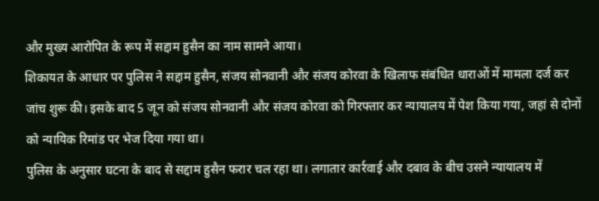और मुख्य आरोपित के रूप में सद्दाम हुसैन का नाम सामने आया।
शिकायत के आधार पर पुलिस ने सद्दाम हुसैन, संजय सोनवानी और संजय कोरवा के खिलाफ संबंधित धाराओं में मामला दर्ज कर जांच शुरू की। इसके बाद 5 जून को संजय सोनवानी और संजय कोरवा को गिरफ्तार कर न्यायालय में पेश किया गया, जहां से दोनों को न्यायिक रिमांड पर भेज दिया गया था।
पुलिस के अनुसार घटना के बाद से सद्दाम हुसैन फरार चल रहा था। लगातार कार्रवाई और दबाव के बीच उसने न्यायालय में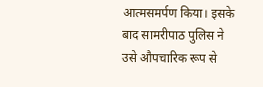आत्मसमर्पण किया। इसके बाद सामरीपाठ पुलिस ने उसे औपचारिक रूप से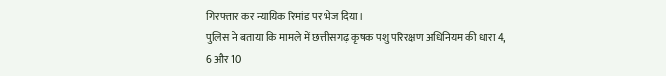गिरफ्तार कर न्यायिक रिमांड पर भेज दिया।
पुलिस ने बताया कि मामले में छत्तीसगढ़ कृषक पशु परिरक्षण अधिनियम की धारा 4, 6 और 10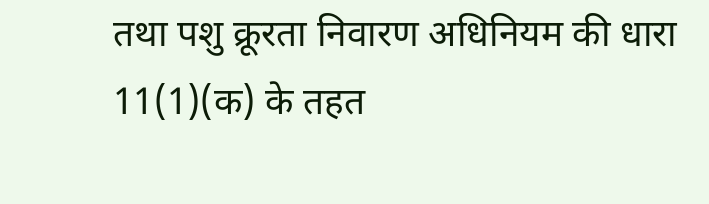तथा पशु क्रूरता निवारण अधिनियम की धारा 11(1)(क) के तहत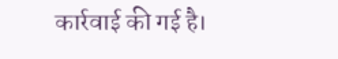कार्रवाई की गई है।